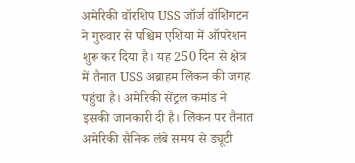अमेरिकी वॉरशिप USS जॉर्ज वॉशिंगटन ने गुरुवार से पश्चिम एशिया में ऑपरेशन शुरू कर दिया है। यह 250 दिन से क्षेत्र में तैनात USS अब्राहम लिंकन की जगह पहुंचा है। अमेरिकी सेंट्रल कमांड ने इसकी जानकारी दी है। लिंकन पर तैनात अमेरिकी सैनिक लंबे समय से ड्यूटी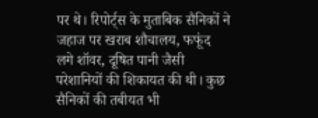पर थे। रिपोर्ट्स के मुताबिक सैनिकों ने जहाज पर खराब शौचालय, फफूंद लगे शॉवर, दूषित पानी जैसी परेशानियों की शिकायत की थी। कुछ सैनिकों की तबीयत भी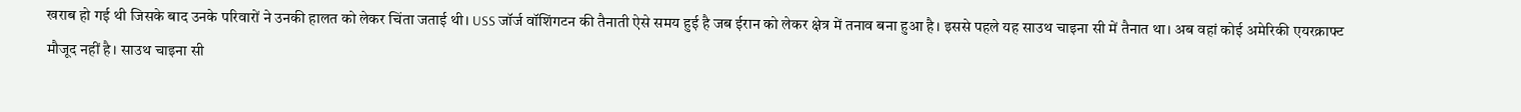खराब हो गई थी जिसके बाद उनके परिवारों ने उनकी हालत को लेकर चिंता जताई थी। USS जॉर्ज वॉशिंगटन की तैनाती ऐसे समय हुई है जब ईरान को लेकर क्षेत्र में तनाव बना हुआ है। इससे पहले यह साउथ चाइना सी में तैनात था। अब वहां कोई अमेरिकी एयरक्राफ्ट मौजूद नहीं है। साउथ चाइना सी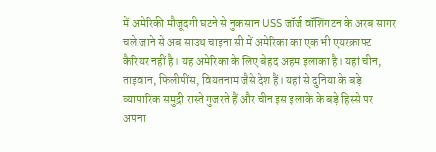में अमेरिकी मौजूदगी घटने से नुकसान USS जॉर्ज वॉशिंगटन के अरब सागर चले जाने से अब साउथ चाइना सी में अमेरिका का एक भी एयरक्राफ्ट कैरियर नहीं है। यह अमेरिका के लिए बेहद अहम इलाका है। यहां चीन, ताइवान, फिलीपींस, वियतनाम जैसे देश हैं। यहां से दुनिया के बड़े व्यापारिक समुद्री रास्ते गुजरते हैं और चीन इस इलाके के बड़े हिस्से पर अपना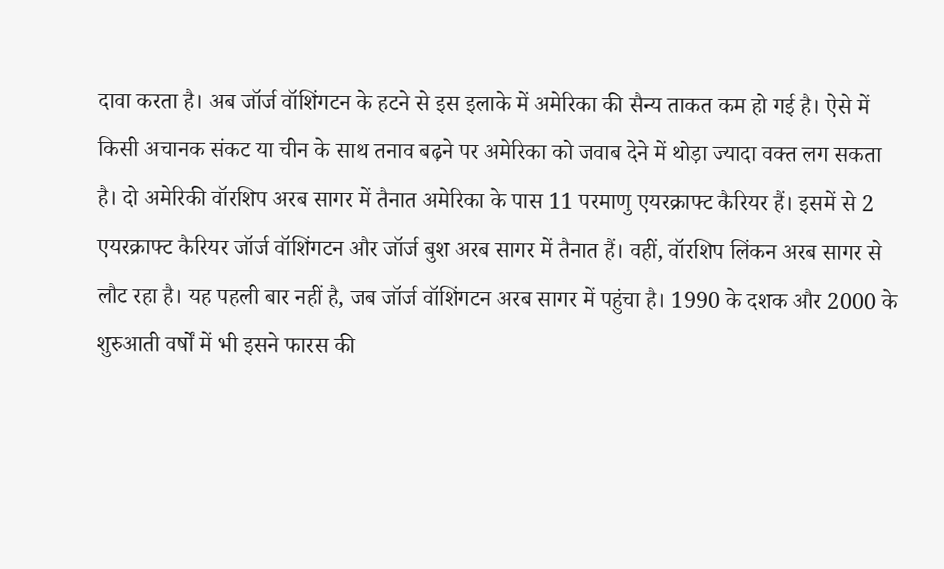दावा करता है। अब जॉर्ज वॉशिंगटन के हटने से इस इलाके में अमेरिका की सैन्य ताकत कम हो गई है। ऐसे में किसी अचानक संकट या चीन के साथ तनाव बढ़ने पर अमेरिका को जवाब देने में थोड़ा ज्यादा वक्त लग सकता है। दो अमेरिकी वॉरशिप अरब सागर में तैनात अमेरिका के पास 11 परमाणु एयरक्राफ्ट कैरियर हैं। इसमें से 2 एयरक्राफ्ट कैरियर जॉर्ज वॉशिंगटन और जॉर्ज बुश अरब सागर में तैनात हैं। वहीं, वॉरशिप लिंकन अरब सागर से लौट रहा है। यह पहली बार नहीं है, जब जॉर्ज वॉशिंगटन अरब सागर में पहुंचा है। 1990 के दशक और 2000 के शुरुआती वर्षों में भी इसने फारस की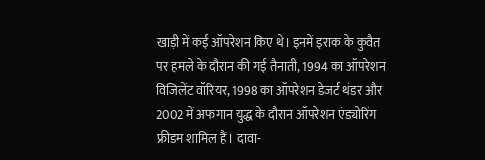खाड़ी में कई ऑपरेशन किए थे। इनमें इराक के कुवैत पर हमले के दौरान की गई तैनाती, 1994 का ऑपरेशन विजिलेंट वॉरियर, 1998 का ऑपरेशन डेजर्ट थंडर और 2002 में अफगान युद्ध के दौरान ऑपरेशन एंड्योरिंग फ्रीडम शामिल हैं। दावा-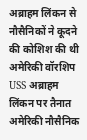अब्राहम लिंकन से नौसैनिकों ने कूदने की कोशिश की थी अमेरिकी वॉरशिप USS अब्राहम लिंकन पर तैनात अमेरिकी नौसैनिक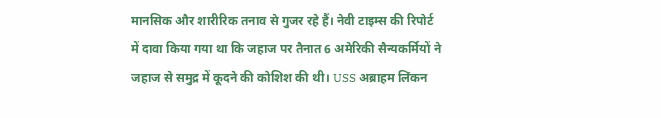मानसिक और शारीरिक तनाव से गुजर रहे हैं। नेवी टाइम्स की रिपोर्ट में दावा किया गया था कि जहाज पर तैनात 6 अमेरिकी सैन्यकर्मियों ने जहाज से समुद्र में कूदने की कोशिश की थी। USS अब्राहम लिंकन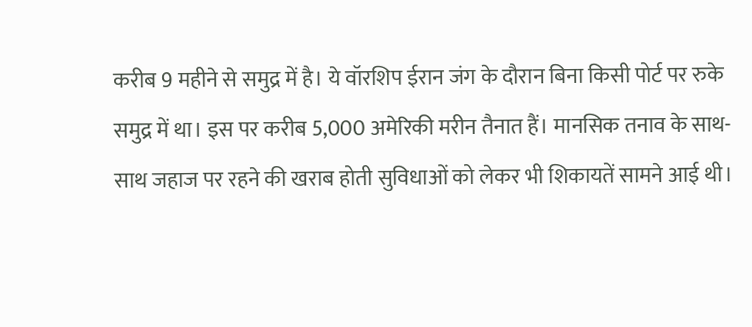करीब 9 महीने से समुद्र में है। ये वॉरशिप ईरान जंग के दौरान बिना किसी पोर्ट पर रुके समुद्र में था। इस पर करीब 5,000 अमेरिकी मरीन तैनात हैं। मानसिक तनाव के साथ-साथ जहाज पर रहने की खराब होती सुविधाओं को लेकर भी शिकायतें सामने आई थी।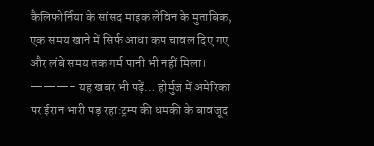कैलिफोर्निया के सांसद माइक लेविन के मुताबिक, एक समय खाने में सिर्फ आधा कप चावल दिए गए और लंबे समय तक गर्म पानी भी नहीं मिला। ———- यह खबर भी पढ़ें… होर्मुज में अमेरिका पर ईरान भारी पड़ रहा:ट्रम्प की धमकी के बावजूद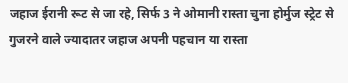जहाज ईरानी रूट से जा रहे, सिर्फ 3 ने ओमानी रास्ता चुना होर्मुज स्ट्रेट से गुजरने वाले ज्यादातर जहाज अपनी पहचान या रास्ता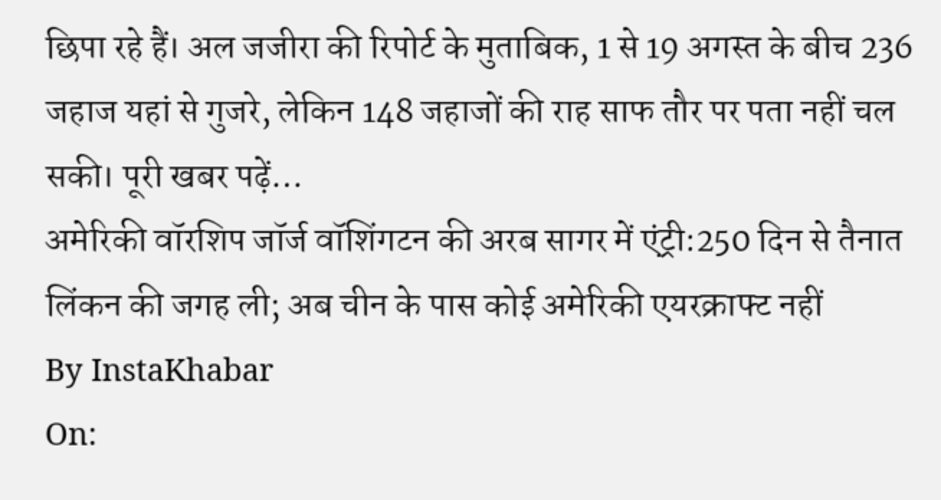छिपा रहे हैं। अल जजीरा की रिपोर्ट के मुताबिक, 1 से 19 अगस्त के बीच 236 जहाज यहां से गुजरे, लेकिन 148 जहाजों की राह साफ तौर पर पता नहीं चल सकी। पूरी खबर पढ़ें…
अमेरिकी वॉरशिप जॉर्ज वॉशिंगटन की अरब सागर में एंट्री:250 दिन से तैनात लिंकन की जगह ली; अब चीन के पास कोई अमेरिकी एयरक्राफ्ट नहीं
By InstaKhabar
On: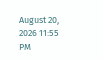August 20, 2026 11:55 PM